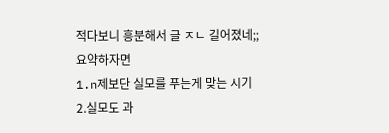적다보니 흥분해서 글 ㅈㄴ 길어졌네;;
요약하자면
1.n제보단 실모를 푸는게 맞는 시기
2.실모도 과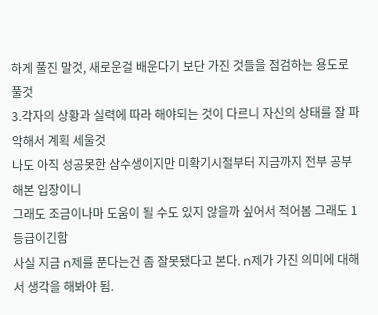하게 풀진 말것, 새로운걸 배운다기 보단 가진 것들을 점검하는 용도로 풀것
3.각자의 상황과 실력에 따라 해야되는 것이 다르니 자신의 상태를 잘 파악해서 계획 세울것
나도 아직 성공못한 삼수생이지만 미확기시절부터 지금까지 전부 공부해본 입장이니
그래도 조금이나마 도움이 될 수도 있지 않을까 싶어서 적어봄 그래도 1등급이긴함
사실 지금 n제를 푼다는건 좀 잘못됐다고 본다. n제가 가진 의미에 대해서 생각을 해봐야 됨.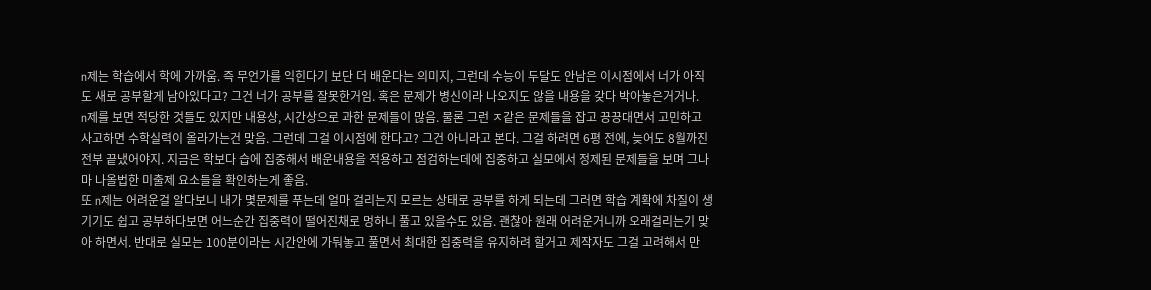n제는 학습에서 학에 가까움. 즉 무언가를 익힌다기 보단 더 배운다는 의미지, 그런데 수능이 두달도 안남은 이시점에서 너가 아직도 새로 공부할게 남아있다고? 그건 너가 공부를 잘못한거임. 혹은 문제가 병신이라 나오지도 않을 내용을 갖다 박아놓은거거나.
n제를 보면 적당한 것들도 있지만 내용상, 시간상으로 과한 문제들이 많음. 물론 그런 ㅈ같은 문제들을 잡고 끙끙대면서 고민하고 사고하면 수학실력이 올라가는건 맞음. 그런데 그걸 이시점에 한다고? 그건 아니라고 본다. 그걸 하려면 6평 전에, 늦어도 8월까진 전부 끝냈어야지. 지금은 학보다 습에 집중해서 배운내용을 적용하고 점검하는데에 집중하고 실모에서 정제된 문제들을 보며 그나마 나올법한 미출제 요소들을 확인하는게 좋음.
또 n제는 어려운걸 알다보니 내가 몇문제를 푸는데 얼마 걸리는지 모르는 상태로 공부를 하게 되는데 그러면 학습 계확에 차질이 생기기도 쉽고 공부하다보면 어느순간 집중력이 떨어진채로 멍하니 풀고 있을수도 있음. 괜찮아 원래 어려운거니까 오래걸리는기 맞아 하면서. 반대로 실모는 100분이라는 시간안에 가둬놓고 풀면서 최대한 집중력을 유지하려 할거고 제작자도 그걸 고려해서 만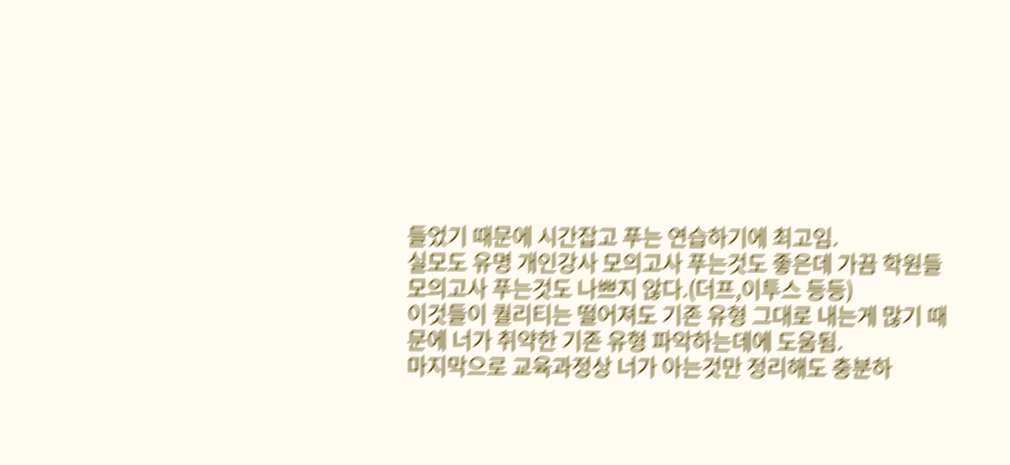들었기 때문에 시간잡고 푸는 연습하기에 최고임.
실모도 유명 개인강사 모의고사 푸는것도 좋은데 가끔 학원들 모의고사 푸는것도 나쁘지 않다.(더프,이투스 등등)
이것들이 퀄리티는 떨어져도 기존 유형 그대로 내는게 많기 때문에 너가 취약한 기존 유형 파악하는데에 도움됨.
마지막으로 교육과정상 너가 아는것만 정리해도 충분하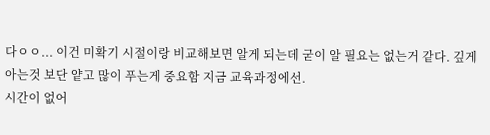다ㅇㅇ... 이건 미확기 시절이랑 비교해보면 알게 되는데 굳이 알 필요는 없는거 같다. 깊게 아는것 보단 얕고 많이 푸는게 중요함 지금 교육과정에선.
시간이 없어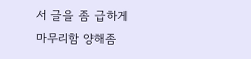서 글을 좀 급하게 마무리함 양해좀